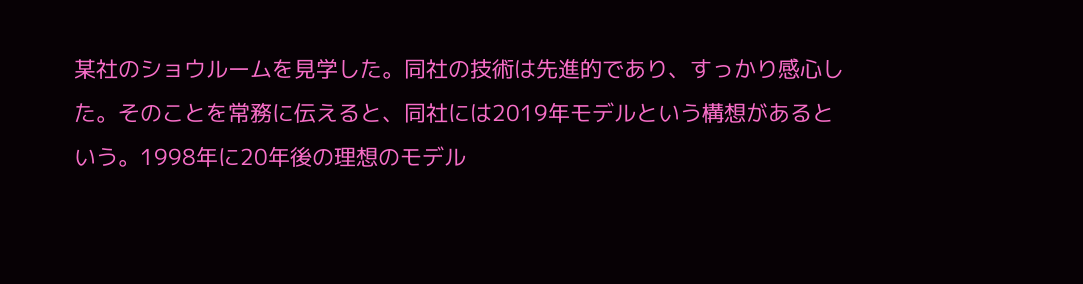某社のショウルームを見学した。同社の技術は先進的であり、すっかり感心した。そのことを常務に伝えると、同社には2019年モデルという構想があるという。1998年に20年後の理想のモデル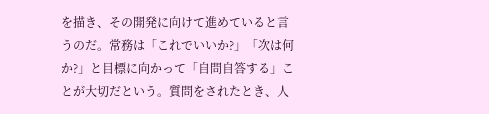を描き、その開発に向けて進めていると言うのだ。常務は「これでいいか?」「次は何か?」と目標に向かって「自問自答する」ことが大切だという。質問をされたとき、人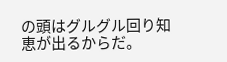の頭はグルグル回り知恵が出るからだ。